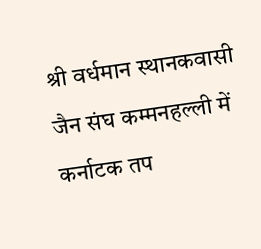श्री वर्धमान स्थानकवासी जैन संघ कम्मनहल्ली में कर्नाटक तप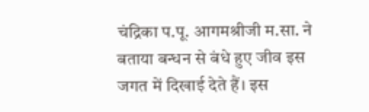चंद्रिका प.पू. आगमश्रीजी म.सा. ने बताया बन्धन से बंधे हुए जीव इस जगत में दिखाई देते हैं। इस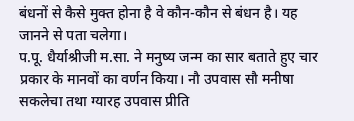बंधनों से कैसे मुक्त होना है वे कौन-कौन से बंधन है। यह जानने से पता चलेगा।
प.पू. धैर्याश्रीजी म.सा. ने मनुष्य जन्म का सार बताते हुए चार प्रकार के मानवों का वर्णन किया। नौ उपवास सौ मनीषा सकलेचा तथा ग्यारह उपवास प्रीति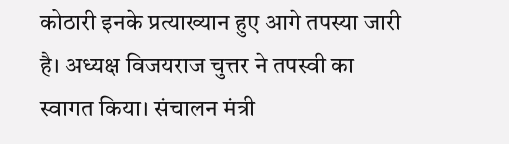कोठारी इनके प्रत्याख्यान हुए आगे तपस्या जारी है। अध्यक्ष विजयराज चुत्तर ने तपस्वी का स्वागत किया। संचालन मंत्री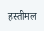हस्तीमल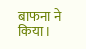बाफना ने किया।